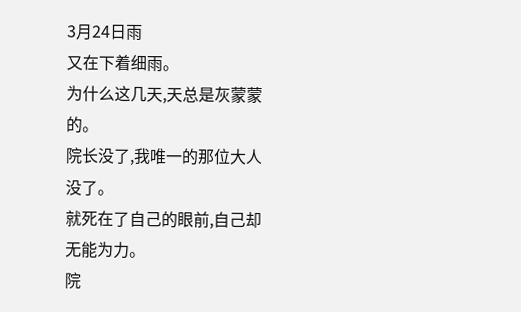3月24日雨
又在下着细雨。
为什么这几天,天总是灰蒙蒙的。
院长没了,我唯一的那位大人没了。
就死在了自己的眼前,自己却无能为力。
院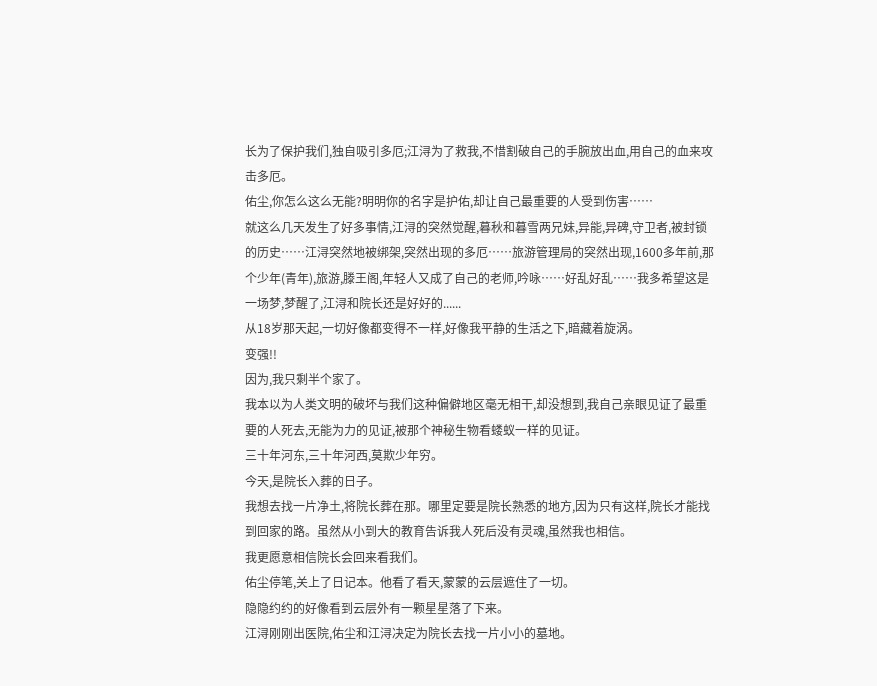长为了保护我们,独自吸引多厄;江浔为了救我,不惜割破自己的手腕放出血,用自己的血来攻击多厄。
佑尘,你怎么这么无能?明明你的名字是护佑,却让自己最重要的人受到伤害……
就这么几天发生了好多事情,江浔的突然觉醒,暮秋和暮雪两兄妹,异能,异碑,守卫者,被封锁的历史……江浔突然地被绑架,突然出现的多厄……旅游管理局的突然出现,1600多年前,那个少年(青年),旅游,滕王阁,年轻人又成了自己的老师,吟咏……好乱好乱……我多希望这是一场梦,梦醒了,江浔和院长还是好好的......
从18岁那天起,一切好像都变得不一样,好像我平静的生活之下,暗藏着旋涡。
变强!!
因为,我只剩半个家了。
我本以为人类文明的破坏与我们这种偏僻地区毫无相干,却没想到,我自己亲眼见证了最重要的人死去,无能为力的见证,被那个神秘生物看蝼蚁一样的见证。
三十年河东,三十年河西,莫欺少年穷。
今天,是院长入葬的日子。
我想去找一片净土,将院长葬在那。哪里定要是院长熟悉的地方,因为只有这样,院长才能找到回家的路。虽然从小到大的教育告诉我人死后没有灵魂,虽然我也相信。
我更愿意相信院长会回来看我们。
佑尘停笔,关上了日记本。他看了看天,蒙蒙的云层遮住了一切。
隐隐约约的好像看到云层外有一颗星星落了下来。
江浔刚刚出医院,佑尘和江浔决定为院长去找一片小小的墓地。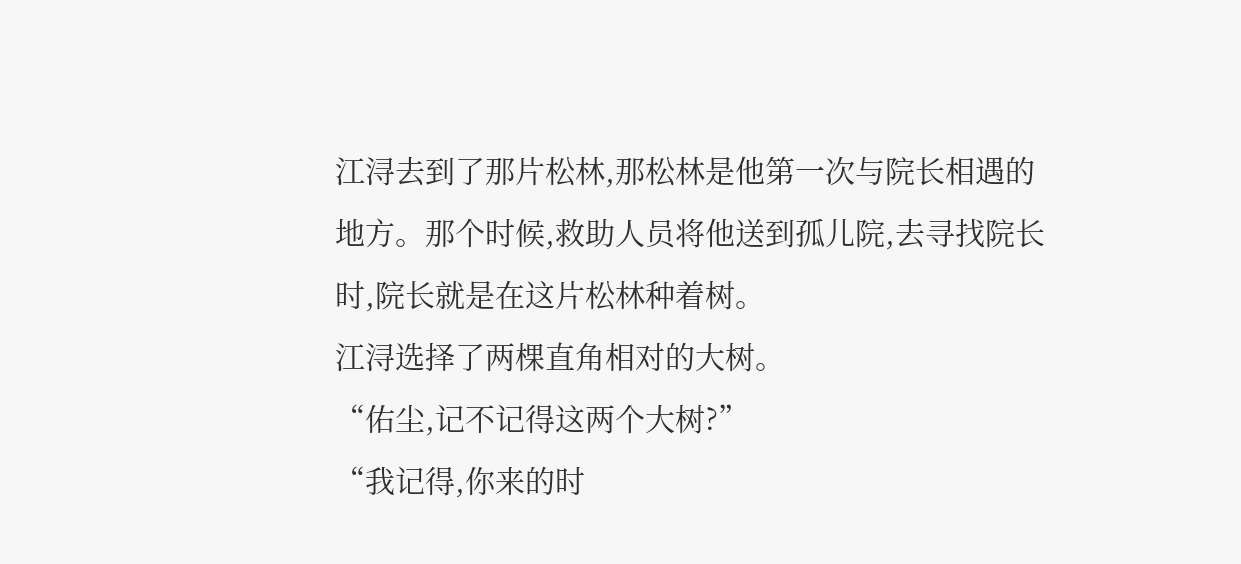江浔去到了那片松林,那松林是他第一次与院长相遇的地方。那个时候,救助人员将他送到孤儿院,去寻找院长时,院长就是在这片松林种着树。
江浔选择了两棵直角相对的大树。
“佑尘,记不记得这两个大树?”
“我记得,你来的时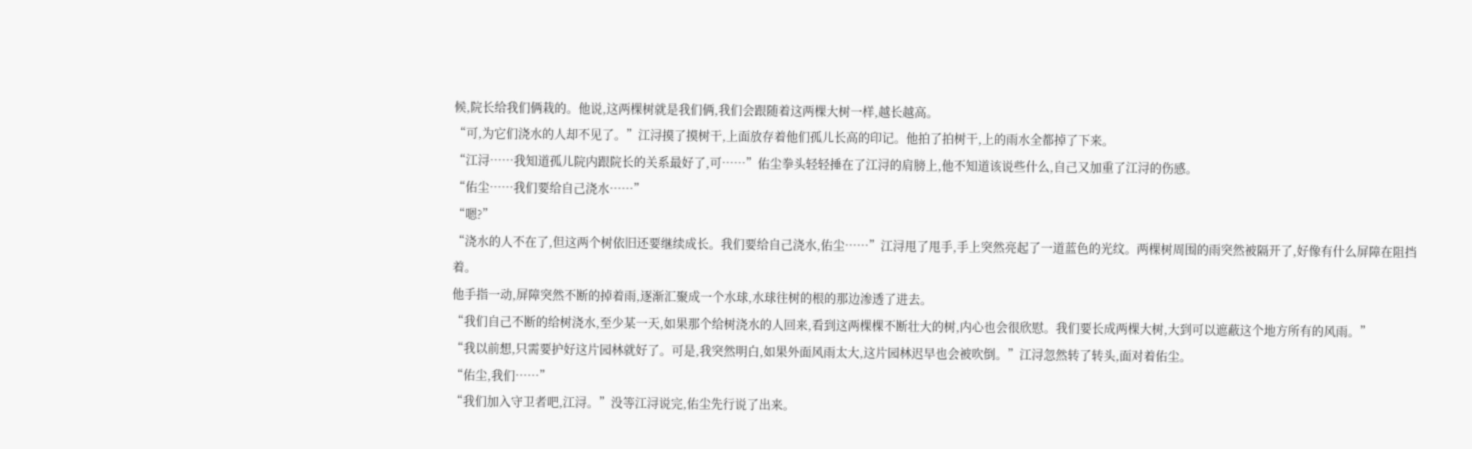候,院长给我们俩栽的。他说,这两棵树就是我们俩,我们会跟随着这两棵大树一样,越长越高。
“可,为它们浇水的人却不见了。”江浔摸了摸树干,上面放存着他们孤儿长高的印记。他拍了拍树干,上的雨水全都掉了下来。
“江浔……我知道孤儿院内跟院长的关系最好了,可……”佑尘拳头轻轻捶在了江浔的肩膀上,他不知道该说些什么,自己又加重了江浔的伤感。
“佑尘……我们要给自己浇水……”
“嗯?”
“浇水的人不在了,但这两个树依旧还要继续成长。我们要给自己浇水,佑尘……”江浔甩了甩手,手上突然亮起了一道蓝色的光纹。两棵树周围的雨突然被隔开了,好像有什么屏障在阻挡着。
他手指一动,屏障突然不断的掉着雨,逐渐汇聚成一个水球,水球往树的根的那边渗透了进去。
“我们自己不断的给树浇水,至少某一天,如果那个给树浇水的人回来,看到这两棵棵不断壮大的树,内心也会很欣慰。我们要长成两棵大树,大到可以遮蔽这个地方所有的风雨。”
“我以前想,只需要护好这片园林就好了。可是,我突然明白,如果外面风雨太大,这片园林迟早也会被吹倒。”江浔忽然转了转头,面对着佑尘。
“佑尘,我们……”
“我们加入守卫者吧,江浔。”没等江浔说完,佑尘先行说了出来。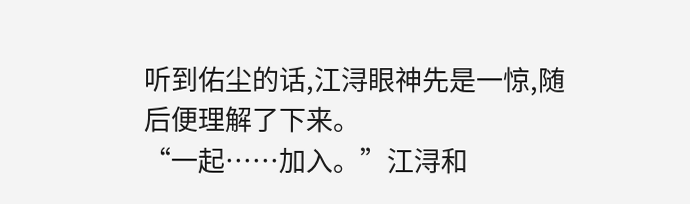听到佑尘的话,江浔眼神先是一惊,随后便理解了下来。
“一起……加入。”江浔和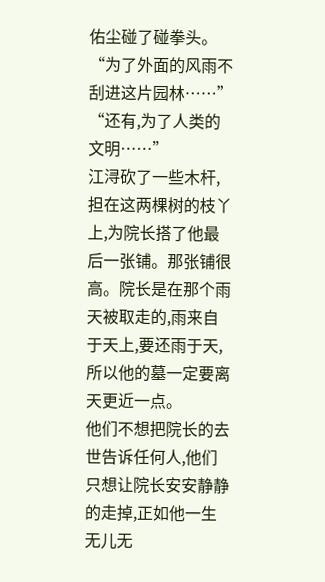佑尘碰了碰拳头。
“为了外面的风雨不刮进这片园林……”
“还有,为了人类的文明……”
江浔砍了一些木杆,担在这两棵树的枝丫上,为院长搭了他最后一张铺。那张铺很高。院长是在那个雨天被取走的,雨来自于天上,要还雨于天,所以他的墓一定要离天更近一点。
他们不想把院长的去世告诉任何人,他们只想让院长安安静静的走掉,正如他一生无儿无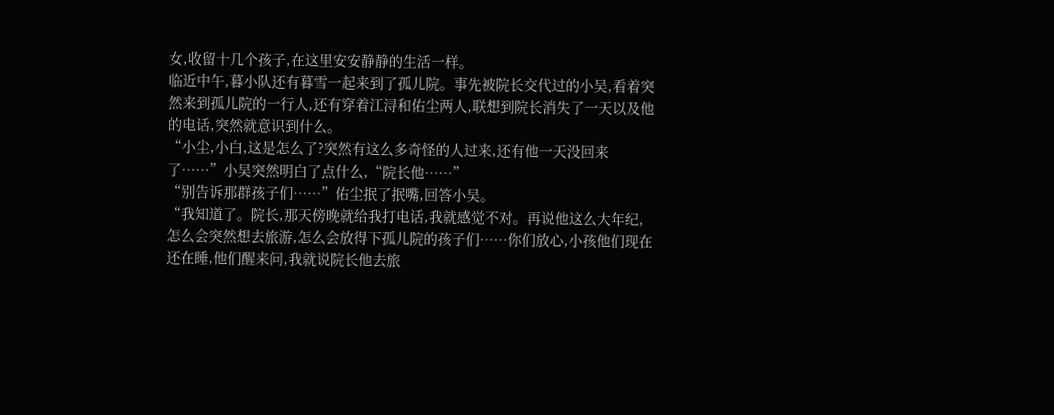女,收留十几个孩子,在这里安安静静的生活一样。
临近中午,暮小队还有暮雪一起来到了孤儿院。事先被院长交代过的小吴,看着突然来到孤儿院的一行人,还有穿着江浔和佑尘两人,联想到院长消失了一天以及他的电话,突然就意识到什么。
“小尘,小白,这是怎么了?突然有这么多奇怪的人过来,还有他一天没回来了……”小吴突然明白了点什么,“院长他……”
“别告诉那群孩子们……”佑尘抿了抿嘴,回答小吴。
“我知道了。院长,那天傍晚就给我打电话,我就感觉不对。再说他这么大年纪,怎么会突然想去旅游,怎么会放得下孤儿院的孩子们……你们放心,小孩他们现在还在睡,他们醒来问,我就说院长他去旅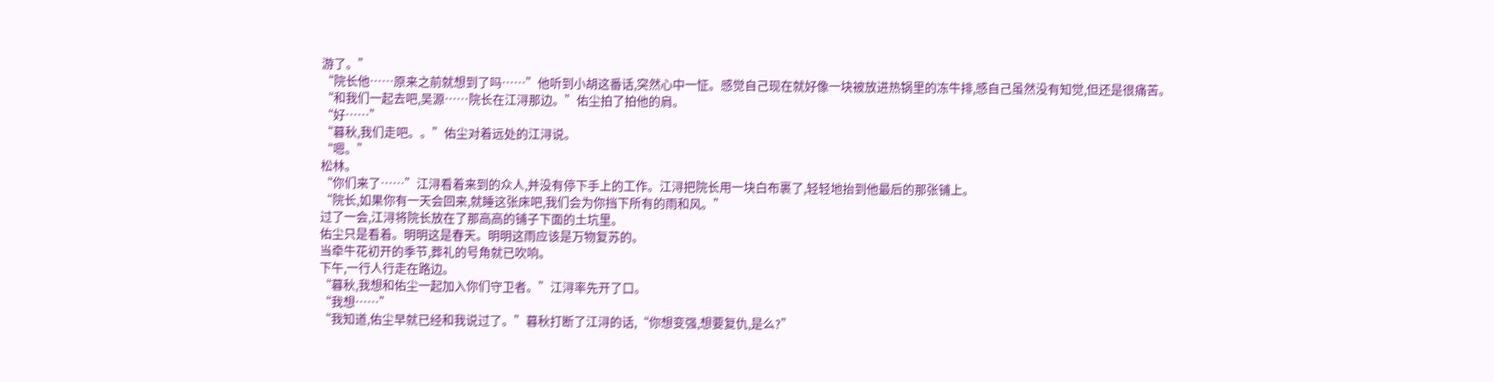游了。”
“院长他……原来之前就想到了吗……”他听到小胡这番话,突然心中一怔。感觉自己现在就好像一块被放进热锅里的冻牛排,感自己虽然没有知觉,但还是很痛苦。
“和我们一起去吧,吴源……院长在江浔那边。”佑尘拍了拍他的肩。
“好……”
“暮秋,我们走吧。。”佑尘对着远处的江浔说。
“嗯。”
松林。
“你们来了……”江浔看着来到的众人,并没有停下手上的工作。江浔把院长用一块白布裹了,轻轻地抬到他最后的那张铺上。
“院长,如果你有一天会回来,就睡这张床吧,我们会为你挡下所有的雨和风。”
过了一会,江浔将院长放在了那高高的铺子下面的土坑里。
佑尘只是看着。明明这是春天。明明这雨应该是万物复苏的。
当牵牛花初开的季节,葬礼的号角就已吹响。
下午,一行人行走在路边。
“暮秋,我想和佑尘一起加入你们守卫者。”江浔率先开了口。
“我想……”
“我知道,佑尘早就已经和我说过了。”暮秋打断了江浔的话,“你想变强,想要复仇,是么?”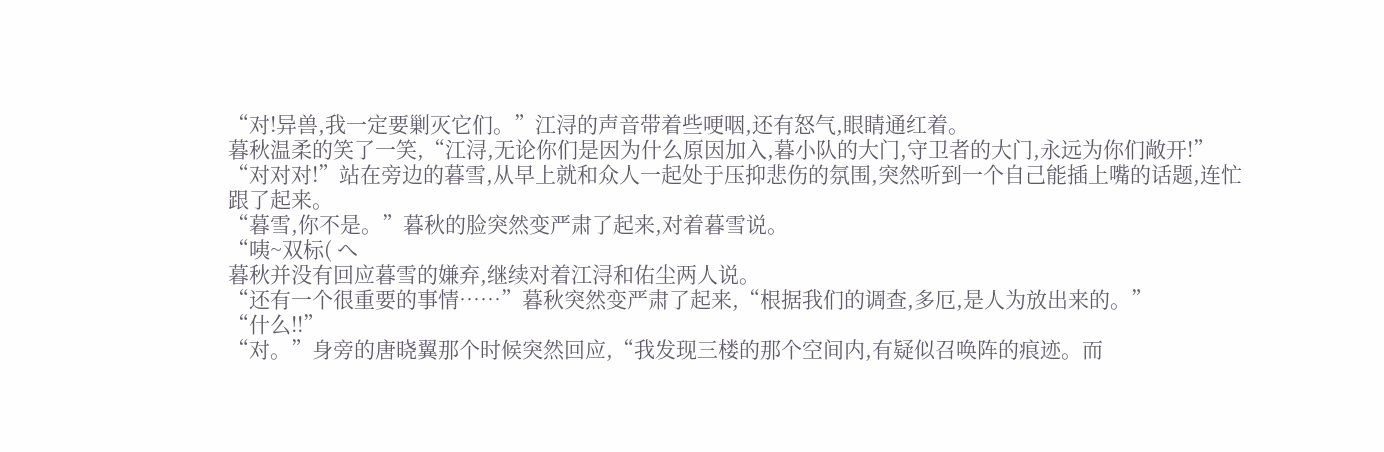“对!异兽,我一定要剿灭它们。”江浔的声音带着些哽咽,还有怒气,眼睛通红着。
暮秋温柔的笑了一笑,“江浔,无论你们是因为什么原因加入,暮小队的大门,守卫者的大门,永远为你们敞开!”
“对对对!”站在旁边的暮雪,从早上就和众人一起处于压抑悲伤的氛围,突然听到一个自己能插上嘴的话题,连忙跟了起来。
“暮雪,你不是。”暮秋的脸突然变严肃了起来,对着暮雪说。
“咦~双标( へ
暮秋并没有回应暮雪的嫌弃,继续对着江浔和佑尘两人说。
“还有一个很重要的事情……”暮秋突然变严肃了起来,“根据我们的调查,多厄,是人为放出来的。”
“什么!!”
“对。”身旁的唐晓翼那个时候突然回应,“我发现三楼的那个空间内,有疑似召唤阵的痕迹。而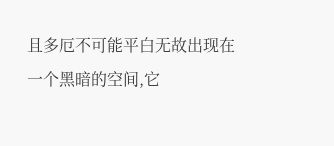且多厄不可能平白无故出现在一个黑暗的空间,它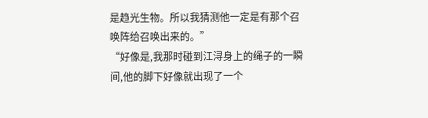是趋光生物。所以我猜测他一定是有那个召唤阵给召唤出来的。”
“好像是,我那时碰到江浔身上的绳子的一瞬间,他的脚下好像就出现了一个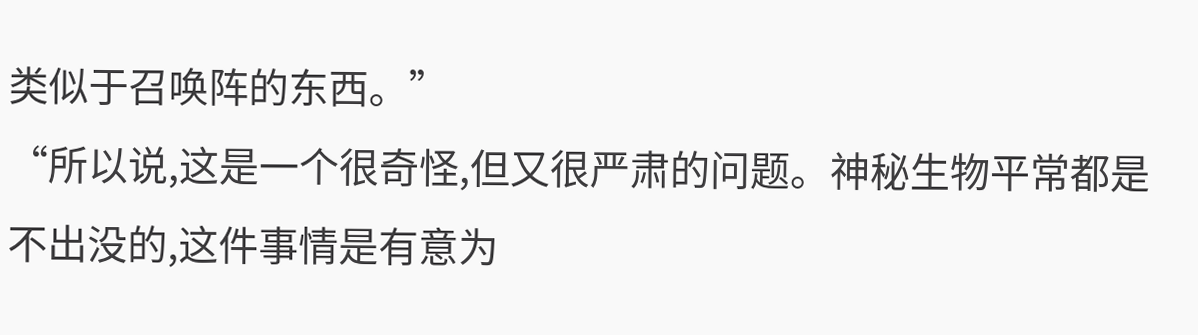类似于召唤阵的东西。”
“所以说,这是一个很奇怪,但又很严肃的问题。神秘生物平常都是不出没的,这件事情是有意为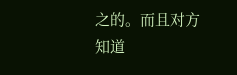之的。而且对方知道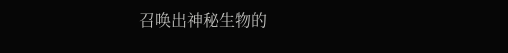召唤出神秘生物的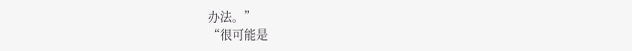办法。”
“很可能是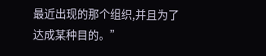最近出现的那个组织,并且为了达成某种目的。”